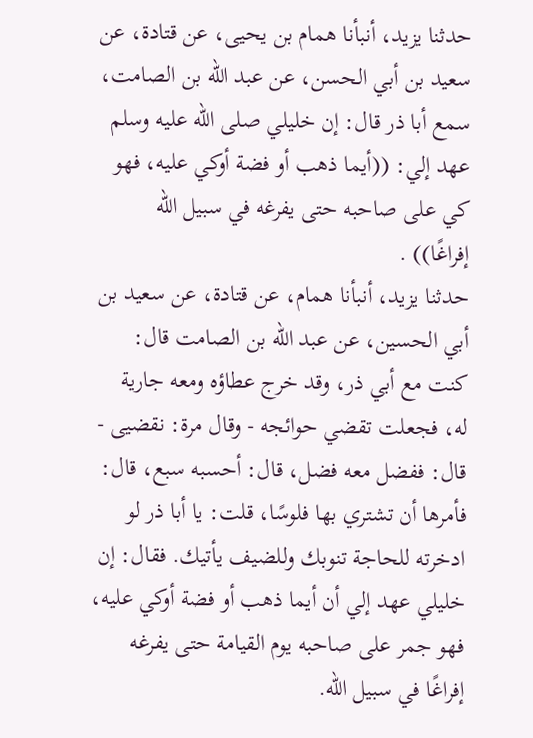حدثنا يزيد، أنبأنا همام بن يحيى، عن قتادة، عن سعيد بن أبي الحسن، عن عبد الله بن الصامت، سمع أبا ذر قال: إن خليلي صلى الله عليه وسلم عهد إلي: ((أيما ذهب أو فضة أوكي عليه، فهو كي على صاحبه حتى يفرغه في سبيل الله إفراغًا)) .
حدثنا يزيد، أنبأنا همام، عن قتادة، عن سعيد بن أبي الحسين، عن عبد الله بن الصامت قال: كنت مع أبي ذر، وقد خرج عطاؤه ومعه جارية له، فجعلت تقضي حوائجه - وقال مرة: نقضيى - قال: ففضل معه فضل، قال: أحسبه سبع، قال: فأمرها أن تشتري بها فلوسًا، قلت: يا أبا ذر لو ادخرته للحاجة تنوبك وللضيف يأتيك. فقال: إن خليلي عهد إلي أن أيما ذهب أو فضة أوكي عليه، فهو جمر على صاحبه يوم القيامة حتى يفرغه إفراغًا في سبيل الله.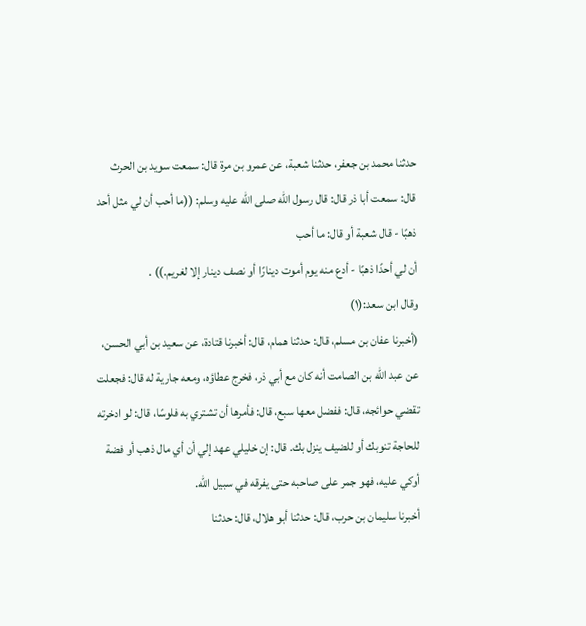حدثنا محمد بن جعفر، حدثنا شعبة، عن عمرو بن مرة قال: سمعت سويد بن الحرث قال: سمعت أبا ذر قال: قال رسول الله صلى الله عليه وسلم: ((ما أحب أن لي مثل أحد ذهبًا - قال شعبة أو قال: ما أحب
أن لي أحدًا ذهبًا - أدع منه يوم أموت دينارًا أو نصف دينار إلا لغريم.)) .
وقال ابن سعد:(١)
(أخبرنا عفان بن مسلم، قال: حدثنا همام، قال: أخبرنا قتادة، عن سعيد بن أبي الحسن، عن عبد الله بن الصامت أنه كان مع أبي ذر، فخرج عطاؤه، ومعه جارية له قال: فجعلت تقضي حوائجه، قال: ففضل معها سبع، قال: فأمرها أن تشتري به فلوسًا، قال: لو ادخرته للحاجة تنوبك أو للضيف ينزل بك. قال: إن خليلي عهد إلي أن أي مال ذهب أو فضة أوكي عليه، فهو جمر على صاحبه حتى يفرقه في سبيل الله.
أخبرنا سليمان بن حرب، قال: حدثنا أبو هلال، قال: حدثنا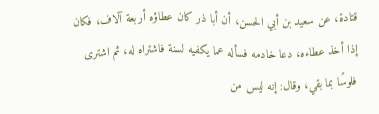قتادة، عن سعيد بن أبي الحسن، أن أبا ذر كان عطاؤه أربعة آلاف، فكان إذا أخذ عطاءه، دعا خادمه فسأله عما يكفيه لسنة فاشتراه له، ثم اشترى فلوسًا بما بقي، وقال: إنه ليس من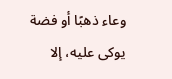وعاء ذهبًا أو فضة يوكى عليه، إلا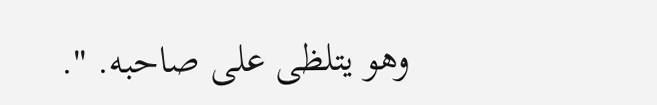وهو يتلظى على صاحبه. ".